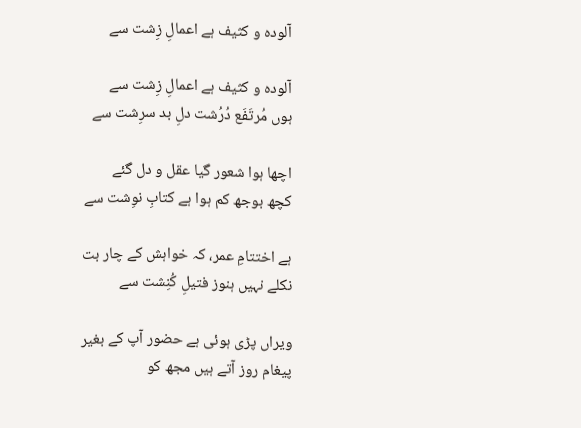آلودہ و کثیف ہے اعمالِ زِشت سے

آلودہ و کثیف ہے اعمالِ زِشت سے
ہوں مُرتَفَع دُرُشت دلِ بد سرِشت سے

اچھا ہوا شعور گیا عقل و دل گئے
کچھ بوجھ کم ہوا ہے کتابِ نوِشت سے

ہے اختتامِ عمر، کہ خواہش کے چار بت
نکلے نہیں ہنوز فتیلِ کُنِشت سے

ویراں پڑی ہوئی ہے حضور آپ کے بغیر
پیغام روز آتے ہیں مجھ کو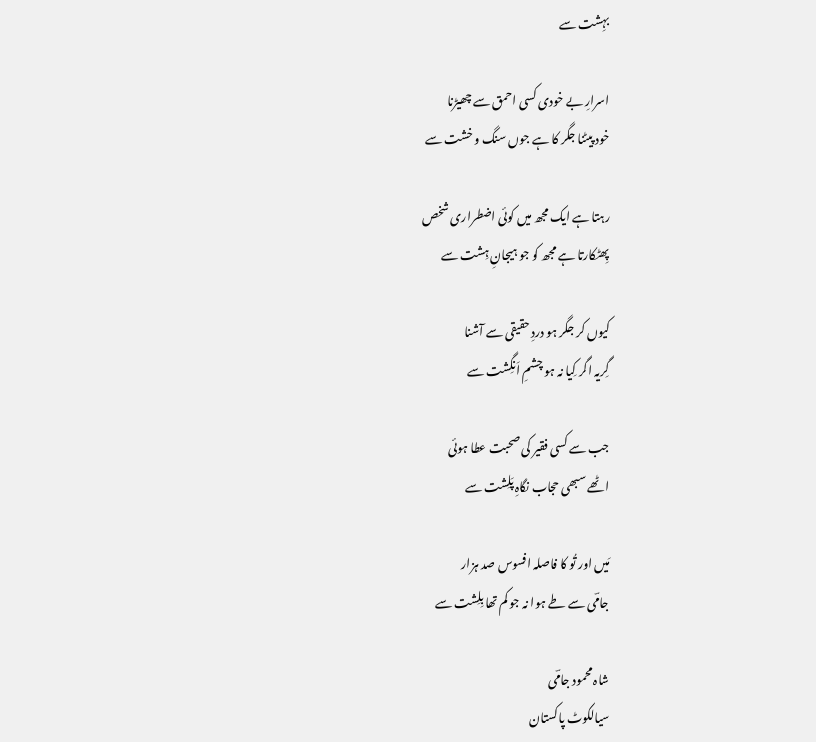بہِشت سے

اسرارِ بے خودی کسی احمق سے چھیڑنا
خود پیٹنا جگر کا ہے جوں سنگ و خشت سے

رہتا ہے ایک مجھ میں کوئی اضطراری شخص
پِھٹکارتا ہے مجھ کو جو ہیجانِ ہِشت سے

کیوں کر جگر ہو دردِ حقیقی سے آشنا
گِریہ اگر کِیا نہ ہو چشمِ اَنگِشت سے

جب سے کسی فقیر کی صحبت عطا ہوئی
اٹھے سبھی حجاب نگاہِ پَلِشت سے

مَیں اور تُو کا فاصلہ افسوس صد ہزار
جامؔی سے طے ہوا نہ جو کم تھا بِلِشت سے

شاہ محمود جامؔی
سیالکوٹ پاکستان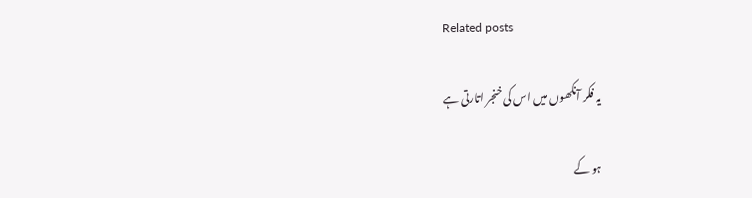Related posts

یہ فکر آنکھوں میں اس کی خنجر اتارتی ہے

ہو کے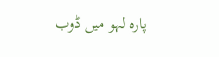پارہ لہو میں ڈوب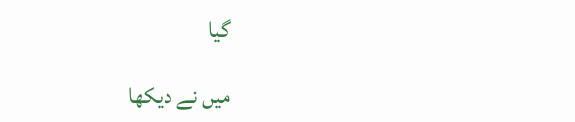گیا

میں نے دیکھا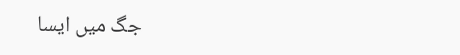جگ میں ایسا